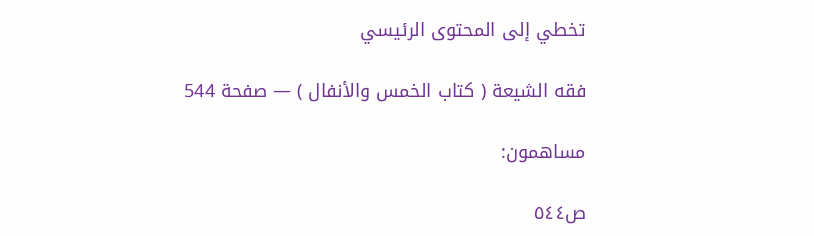تخطي إلى المحتوى الرئيسي

فقه الشيعة ( كتاب الخمس والأنفال ) — صفحة 544

مساهمون:

ص٥٤٤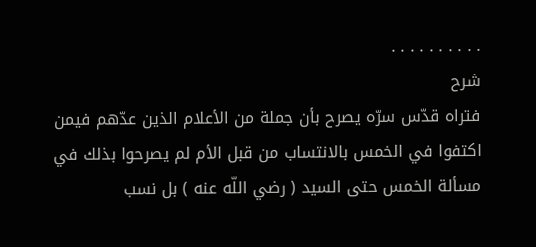. . . . . . . . . .
شرح
فتراه قدّس سرّه يصرح بأن جملة من الأعلام الذين عدّهم فيمن اكتفوا في الخمس بالانتساب من قبل الأم لم يصرحوا بذلك في مسألة الخمس حتى السيد ( رضي اللّه عنه ) بل نسب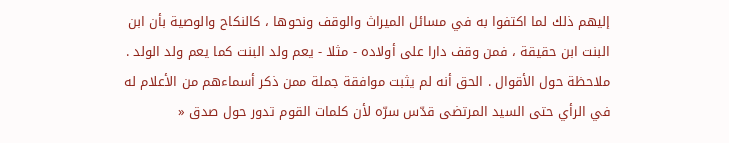إليهم ذلك لما اكتفوا به في مسائل الميراث والوقف ونحوها ، كالنكاح والوصية بأن ابن البنت ابن حقيقة ، فمن وقف دارا على أولاده - مثلا - يعم ولد البنت كما يعم ولد الولد . ملاحظة حول الأقوال . الحق أنه لم يثبت موافقة جملة ممن ذكر أسماءهم من الأعلام له في الرأي حتى السيد المرتضى قدّس سرّه لأن كلمات القوم تدور حول صدق «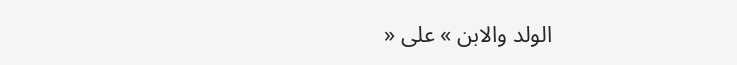الولد والابن » على «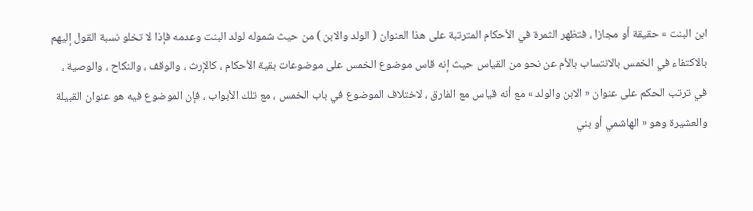ابن البنت » حقيقة أو مجازا ، فتظهر الثمرة في الأحكام المترتبة على هذا العنوان ( الولد والابن ) من حيث شموله لولد البنت وعدمه فإذا لا تخلو نسبة القول إليهم بالاكتفاء في الخمس بالانتساب بالأم عن نحو من القياس حيث إنه قاس موضوع الخمس على موضوعات بقية الأحكام ، كالإرث ، والوقف ، والنكاح ، والوصية ، في ترتب الحكم على عنوان « الابن والولد » مع أنه قياس مع الفارق ، لاختلاف الموضوع في باب الخمس ، مع تلك الأبواب ، فإن الموضوع فيه هو عنوان القبيلة والعشيرة وهو « الهاشمي أو بني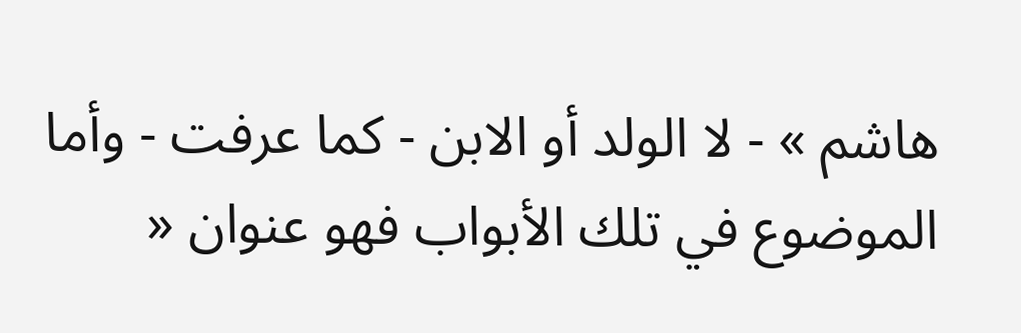هاشم » - لا الولد أو الابن - كما عرفت - وأما الموضوع في تلك الأبواب فهو عنوان «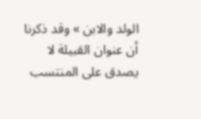الولد والابن » وقد ذكرنا أن عنوان القبيلة لا يصدق على المنتسب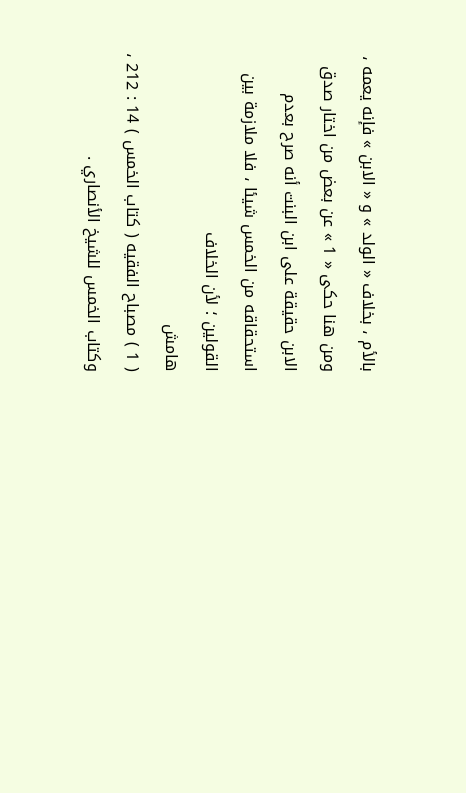بالأم ، بخلاف « الولد » و « الابن » فإنه يعمه ، ومن هنا حكى « 1 » عن بعض من اختار صدق الابن حقيقة على ابن البنت أنه صرح بعدم استحقاقه من الخمس شيئا ، فلا ملازمة بين القولين ؛ لأن الخلاف
هامش
( 1 ) مصباح الفقيه ( كتاب الخمس ) 14 : 212 ، وكتاب الخمس للشيخ الأنصاري .